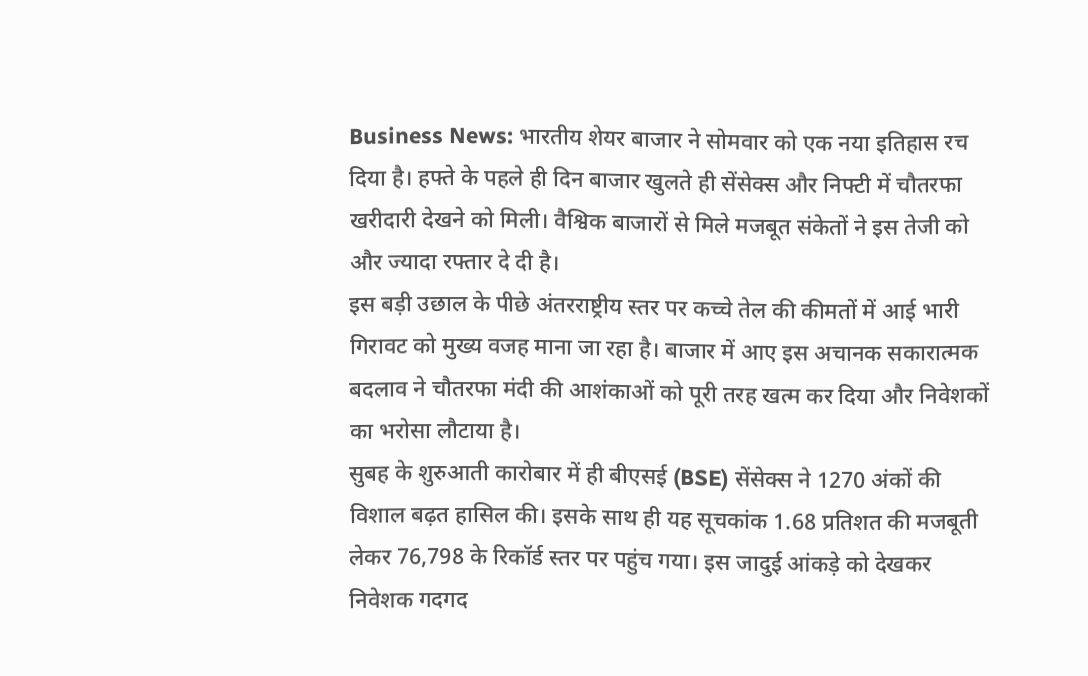Business News: भारतीय शेयर बाजार ने सोमवार को एक नया इतिहास रच दिया है। हफ्ते के पहले ही दिन बाजार खुलते ही सेंसेक्स और निफ्टी में चौतरफा खरीदारी देखने को मिली। वैश्विक बाजारों से मिले मजबूत संकेतों ने इस तेजी को और ज्यादा रफ्तार दे दी है।
इस बड़ी उछाल के पीछे अंतरराष्ट्रीय स्तर पर कच्चे तेल की कीमतों में आई भारी गिरावट को मुख्य वजह माना जा रहा है। बाजार में आए इस अचानक सकारात्मक बदलाव ने चौतरफा मंदी की आशंकाओं को पूरी तरह खत्म कर दिया और निवेशकों का भरोसा लौटाया है।
सुबह के शुरुआती कारोबार में ही बीएसई (BSE) सेंसेक्स ने 1270 अंकों की विशाल बढ़त हासिल की। इसके साथ ही यह सूचकांक 1.68 प्रतिशत की मजबूती लेकर 76,798 के रिकॉर्ड स्तर पर पहुंच गया। इस जादुई आंकड़े को देखकर निवेशक गदगद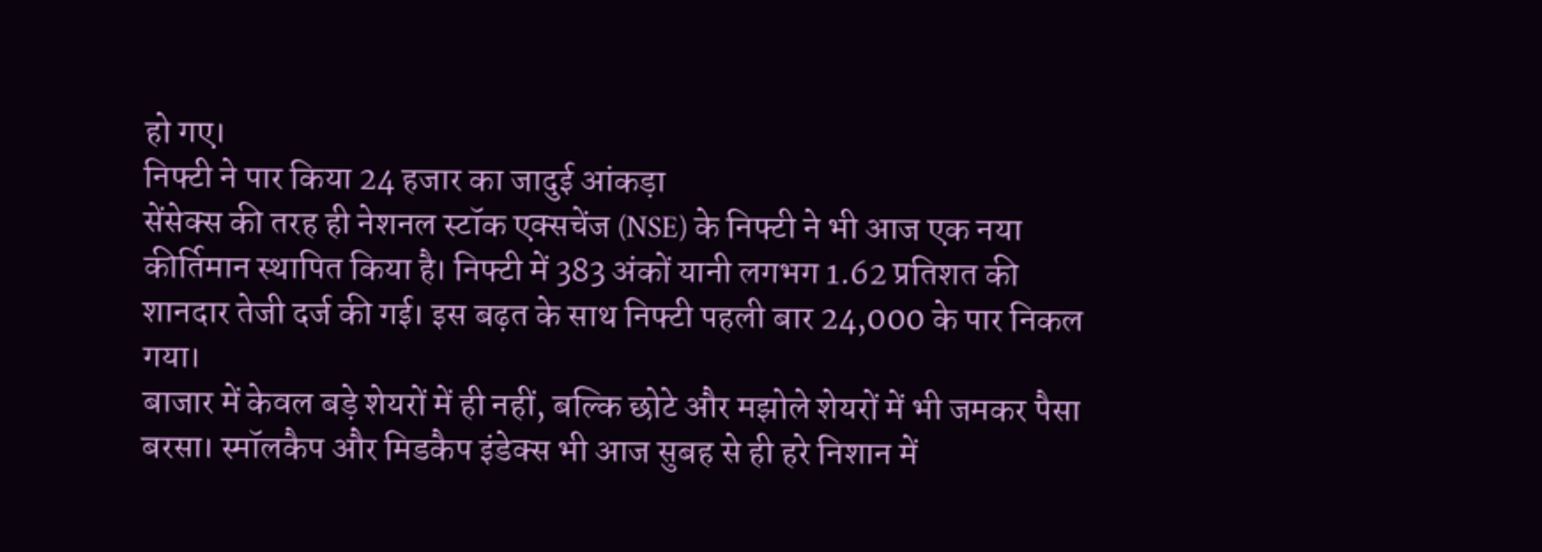हो गए।
निफ्टी ने पार किया 24 हजार का जादुई आंकड़ा
सेंसेक्स की तरह ही नेशनल स्टॉक एक्सचेंज (NSE) के निफ्टी ने भी आज एक नया कीर्तिमान स्थापित किया है। निफ्टी में 383 अंकों यानी लगभग 1.62 प्रतिशत की शानदार तेजी दर्ज की गई। इस बढ़त के साथ निफ्टी पहली बार 24,000 के पार निकल गया।
बाजार में केवल बड़े शेयरों में ही नहीं, बल्कि छोटे और मझोले शेयरों में भी जमकर पैसा बरसा। स्मॉलकैप और मिडकैप इंडेक्स भी आज सुबह से ही हरे निशान में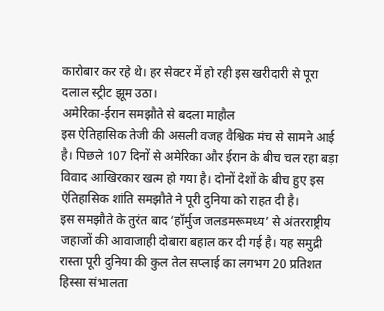कारोबार कर रहे थे। हर सेक्टर में हो रही इस खरीदारी से पूरा दलाल स्ट्रीट झूम उठा।
अमेरिका-ईरान समझौते से बदला माहौल
इस ऐतिहासिक तेजी की असली वजह वैश्विक मंच से सामने आई है। पिछले 107 दिनों से अमेरिका और ईरान के बीच चल रहा बड़ा विवाद आखिरकार खत्म हो गया है। दोनों देशों के बीच हुए इस ऐतिहासिक शांति समझौते ने पूरी दुनिया को राहत दी है।
इस समझौते के तुरंत बाद ‘हॉर्मुज जलडमरूमध्य’ से अंतरराष्ट्रीय जहाजों की आवाजाही दोबारा बहाल कर दी गई है। यह समुद्री रास्ता पूरी दुनिया की कुल तेल सप्लाई का लगभग 20 प्रतिशत हिस्सा संभालता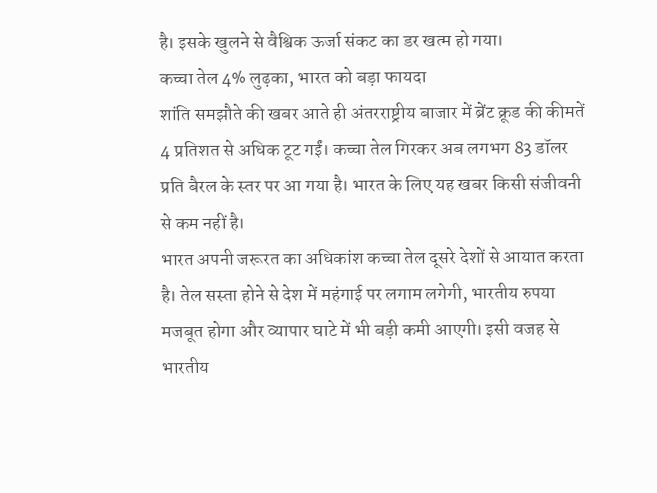है। इसके खुलने से वैश्विक ऊर्जा संकट का डर खत्म हो गया।
कच्चा तेल 4% लुढ़का, भारत को बड़ा फायदा
शांति समझौते की खबर आते ही अंतरराष्ट्रीय बाजार में ब्रेंट क्रूड की कीमतें 4 प्रतिशत से अधिक टूट गईं। कच्चा तेल गिरकर अब लगभग 83 डॉलर प्रति बैरल के स्तर पर आ गया है। भारत के लिए यह खबर किसी संजीवनी से कम नहीं है।
भारत अपनी जरूरत का अधिकांश कच्चा तेल दूसरे देशों से आयात करता है। तेल सस्ता होने से देश में महंगाई पर लगाम लगेगी, भारतीय रुपया मजबूत होगा और व्यापार घाटे में भी बड़ी कमी आएगी। इसी वजह से भारतीय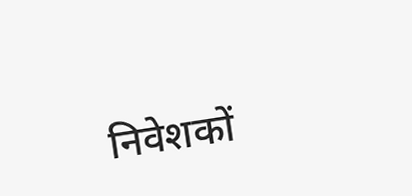निवेशकों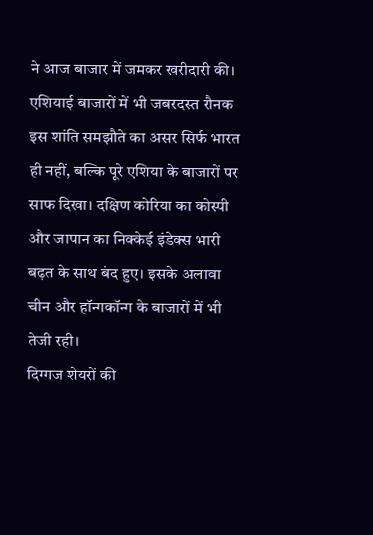ने आज बाजार में जमकर खरीदारी की।
एशियाई बाजारों में भी जबरदस्त रौनक
इस शांति समझौते का असर सिर्फ भारत ही नहीं, बल्कि पूरे एशिया के बाजारों पर साफ दिखा। दक्षिण कोरिया का कोस्पी और जापान का निक्केई इंडेक्स भारी बढ़त के साथ बंद हुए। इसके अलावा चीन और हॉन्गकॉन्ग के बाजारों में भी तेजी रही।
दिग्गज शेयरों की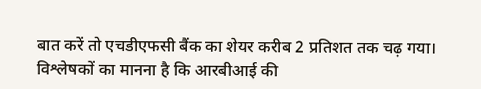बात करें तो एचडीएफसी बैंक का शेयर करीब 2 प्रतिशत तक चढ़ गया। विश्लेषकों का मानना है कि आरबीआई की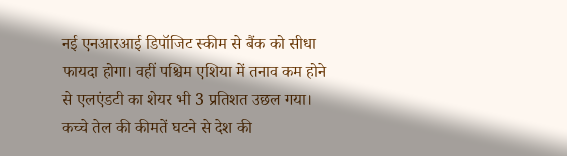नई एनआरआई डिपॉजिट स्कीम से बैंक को सीधा फायदा होगा। वहीं पश्चिम एशिया में तनाव कम होने से एलएंडटी का शेयर भी 3 प्रतिशत उछल गया।
कच्चे तेल की कीमतें घटने से देश की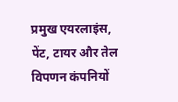प्रमुख एयरलाइंस, पेंट, टायर और तेल विपणन कंपनियों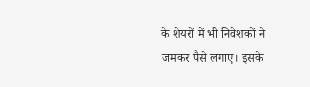के शेयरों में भी निवेशकों ने जमकर पैसे लगाए। इसके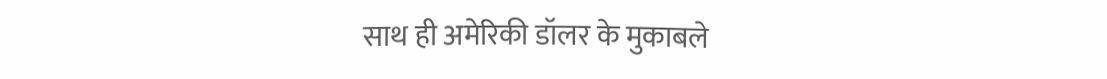साथ ही अमेरिकी डॉलर के मुकाबले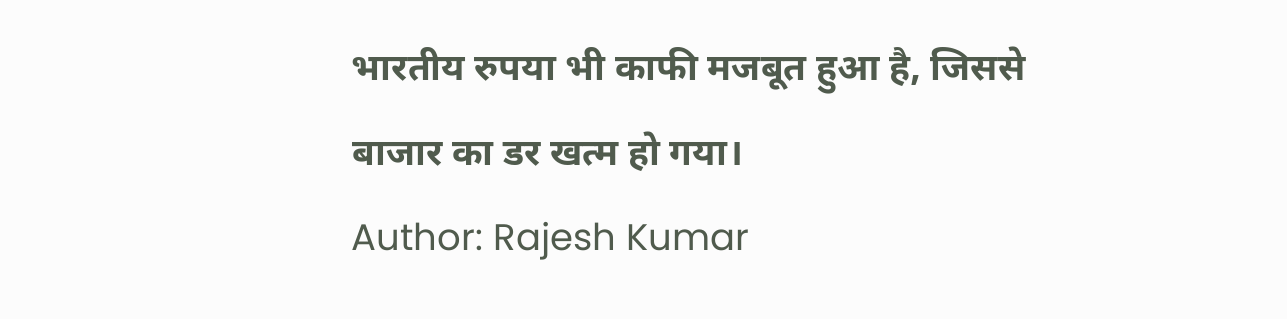भारतीय रुपया भी काफी मजबूत हुआ है, जिससे बाजार का डर खत्म हो गया।
Author: Rajesh Kumar